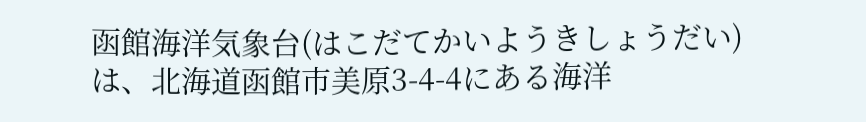函館海洋気象台(はこだてかいようきしょうだい)は、北海道函館市美原3-4-4にある海洋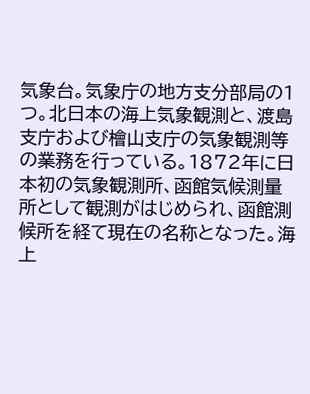気象台。気象庁の地方支分部局の1つ。北日本の海上気象観測と、渡島支庁および檜山支庁の気象観測等の業務を行っている。1872年に日本初の気象観測所、函館気候測量所として観測がはじめられ、函館測候所を経て現在の名称となった。海上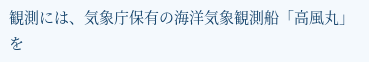観測には、気象庁保有の海洋気象観測船「高風丸」を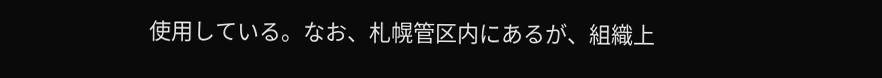使用している。なお、札幌管区内にあるが、組織上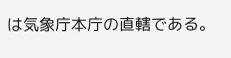は気象庁本庁の直轄である。